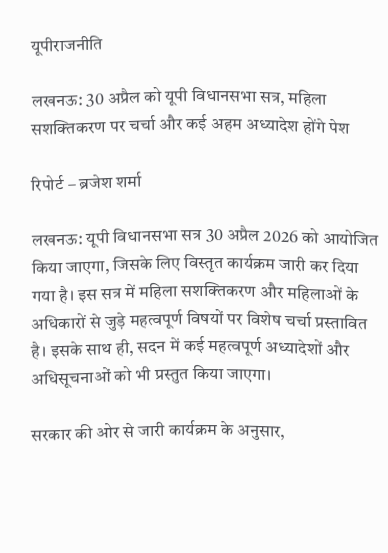यूपीराजनीति

लखनऊ: 30 अप्रैल को यूपी विधानसभा सत्र, महिला सशक्तिकरण पर चर्चा और कई अहम अध्यादेश होंगे पेश

रिपोर्ट – ब्रजेश शर्मा

लखनऊ: यूपी विधानसभा सत्र 30 अप्रैल 2026 को आयोजित किया जाएगा, जिसके लिए विस्तृत कार्यक्रम जारी कर दिया गया है। इस सत्र में महिला सशक्तिकरण और महिलाओं के अधिकारों से जुड़े महत्वपूर्ण विषयों पर विशेष चर्चा प्रस्तावित है। इसके साथ ही, सदन में कई महत्वपूर्ण अध्यादेशों और अधिसूचनाओं को भी प्रस्तुत किया जाएगा।

सरकार की ओर से जारी कार्यक्रम के अनुसार,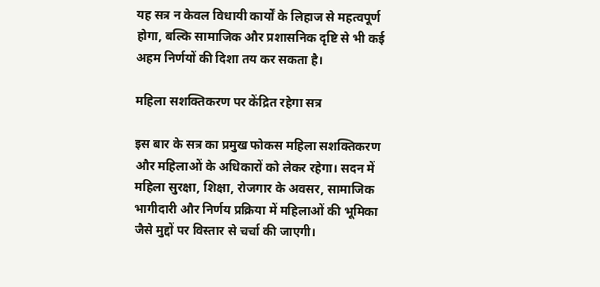यह सत्र न केवल विधायी कार्यों के लिहाज से महत्वपूर्ण होगा, बल्कि सामाजिक और प्रशासनिक दृष्टि से भी कई अहम निर्णयों की दिशा तय कर सकता है।

महिला सशक्तिकरण पर केंद्रित रहेगा सत्र

इस बार के सत्र का प्रमुख फोकस महिला सशक्तिकरण और महिलाओं के अधिकारों को लेकर रहेगा। सदन में महिला सुरक्षा, शिक्षा, रोजगार के अवसर, सामाजिक भागीदारी और निर्णय प्रक्रिया में महिलाओं की भूमिका जैसे मुद्दों पर विस्तार से चर्चा की जाएगी।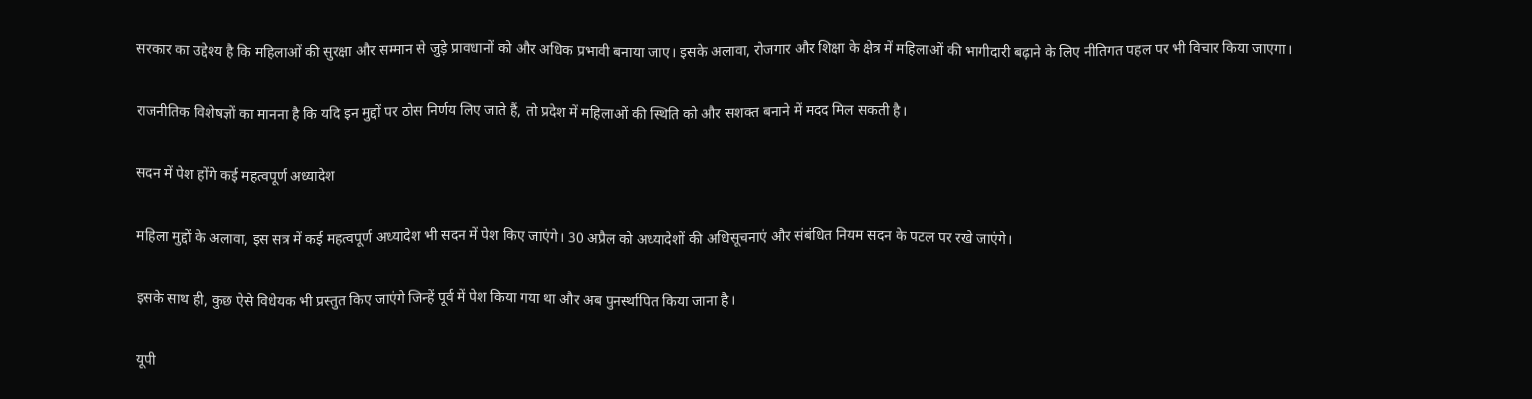सरकार का उद्देश्य है कि महिलाओं की सुरक्षा और सम्मान से जुड़े प्रावधानों को और अधिक प्रभावी बनाया जाए। इसके अलावा, रोजगार और शिक्षा के क्षेत्र में महिलाओं की भागीदारी बढ़ाने के लिए नीतिगत पहल पर भी विचार किया जाएगा।

राजनीतिक विशेषज्ञों का मानना है कि यदि इन मुद्दों पर ठोस निर्णय लिए जाते हैं, तो प्रदेश में महिलाओं की स्थिति को और सशक्त बनाने में मदद मिल सकती है।

सदन में पेश होंगे कई महत्वपूर्ण अध्यादेश

महिला मुद्दों के अलावा, इस सत्र में कई महत्वपूर्ण अध्यादेश भी सदन में पेश किए जाएंगे। 30 अप्रैल को अध्यादेशों की अधिसूचनाएं और संबंधित नियम सदन के पटल पर रखे जाएंगे।

इसके साथ ही, कुछ ऐसे विधेयक भी प्रस्तुत किए जाएंगे जिन्हें पूर्व में पेश किया गया था और अब पुनर्स्थापित किया जाना है।

यूपी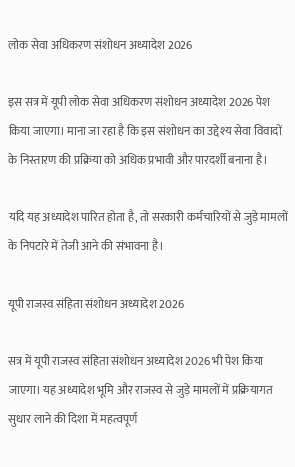लोक सेवा अधिकरण संशोधन अध्यादेश 2026

इस सत्र में यूपी लोक सेवा अधिकरण संशोधन अध्यादेश 2026 पेश किया जाएगा। माना जा रहा है कि इस संशोधन का उद्देश्य सेवा विवादों के निस्तारण की प्रक्रिया को अधिक प्रभावी और पारदर्शी बनाना है।

यदि यह अध्यादेश पारित होता है, तो सरकारी कर्मचारियों से जुड़े मामलों के निपटारे में तेजी आने की संभावना है।

यूपी राजस्व संहिता संशोधन अध्यादेश 2026

सत्र में यूपी राजस्व संहिता संशोधन अध्यादेश 2026 भी पेश किया जाएगा। यह अध्यादेश भूमि और राजस्व से जुड़े मामलों में प्रक्रियागत सुधार लाने की दिशा में महत्वपूर्ण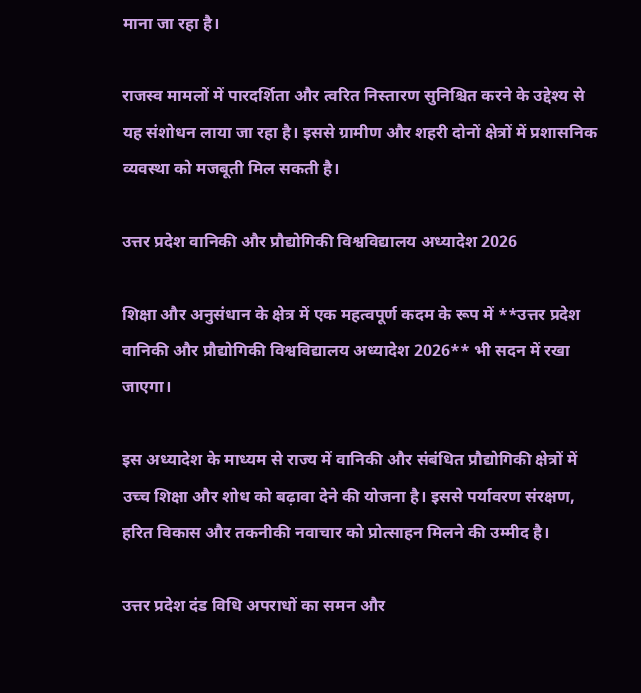माना जा रहा है।

राजस्व मामलों में पारदर्शिता और त्वरित निस्तारण सुनिश्चित करने के उद्देश्य से यह संशोधन लाया जा रहा है। इससे ग्रामीण और शहरी दोनों क्षेत्रों में प्रशासनिक व्यवस्था को मजबूती मिल सकती है।

उत्तर प्रदेश वानिकी और प्रौद्योगिकी विश्वविद्यालय अध्यादेश 2026

शिक्षा और अनुसंधान के क्षेत्र में एक महत्वपूर्ण कदम के रूप में **उत्तर प्रदेश वानिकी और प्रौद्योगिकी विश्वविद्यालय अध्यादेश 2026** भी सदन में रखा जाएगा।

इस अध्यादेश के माध्यम से राज्य में वानिकी और संबंधित प्रौद्योगिकी क्षेत्रों में उच्च शिक्षा और शोध को बढ़ावा देने की योजना है। इससे पर्यावरण संरक्षण, हरित विकास और तकनीकी नवाचार को प्रोत्साहन मिलने की उम्मीद है।

उत्तर प्रदेश दंड विधि अपराधों का समन और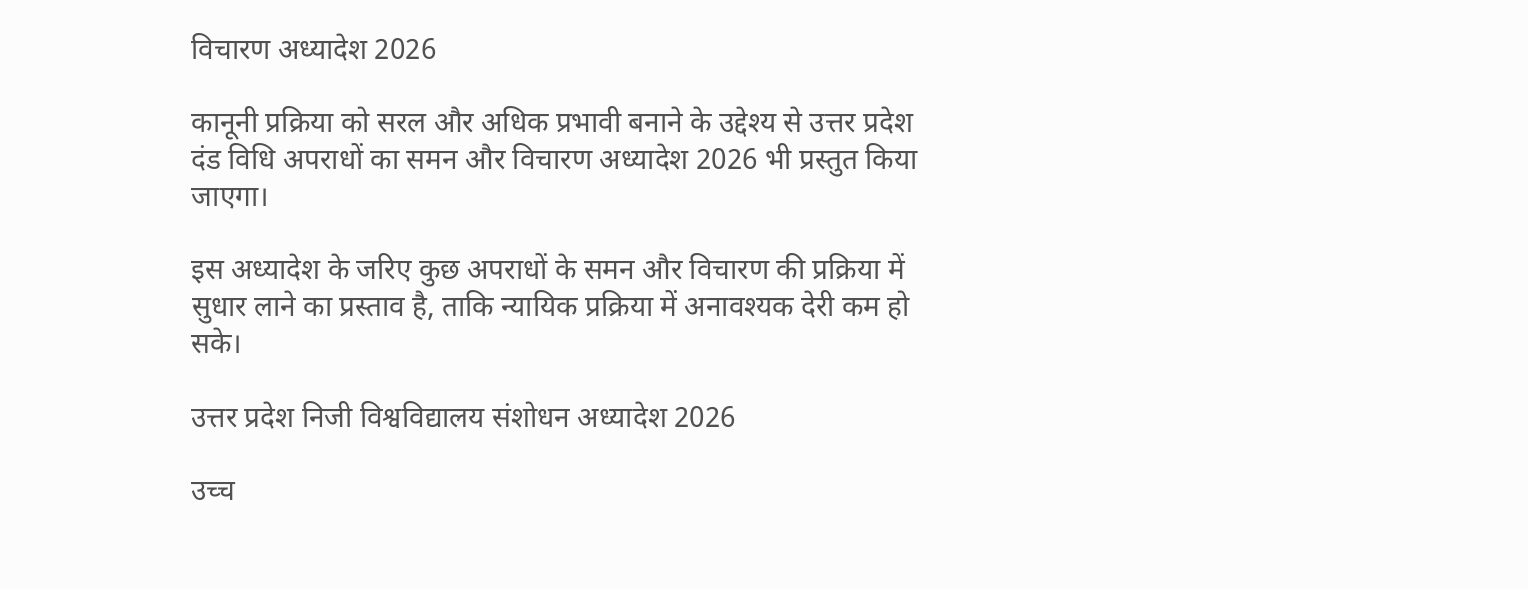विचारण अध्यादेश 2026

कानूनी प्रक्रिया को सरल और अधिक प्रभावी बनाने के उद्देश्य से उत्तर प्रदेश दंड विधि अपराधों का समन और विचारण अध्यादेश 2026 भी प्रस्तुत किया जाएगा।

इस अध्यादेश के जरिए कुछ अपराधों के समन और विचारण की प्रक्रिया में सुधार लाने का प्रस्ताव है, ताकि न्यायिक प्रक्रिया में अनावश्यक देरी कम हो सके।

उत्तर प्रदेश निजी विश्वविद्यालय संशोधन अध्यादेश 2026

उच्च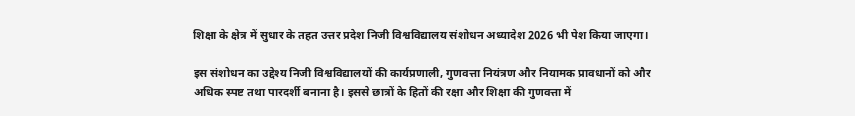शिक्षा के क्षेत्र में सुधार के तहत उत्तर प्रदेश निजी विश्वविद्यालय संशोधन अध्यादेश 2026 भी पेश किया जाएगा।

इस संशोधन का उद्देश्य निजी विश्वविद्यालयों की कार्यप्रणाली, गुणवत्ता नियंत्रण और नियामक प्रावधानों को और अधिक स्पष्ट तथा पारदर्शी बनाना है। इससे छात्रों के हितों की रक्षा और शिक्षा की गुणवत्ता में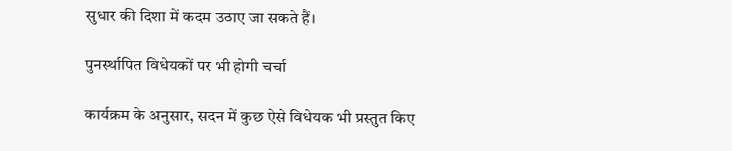सुधार की दिशा में कदम उठाए जा सकते हैं।

पुनर्स्थापित विधेयकों पर भी होगी चर्चा

कार्यक्रम के अनुसार, सदन में कुछ ऐसे विधेयक भी प्रस्तुत किए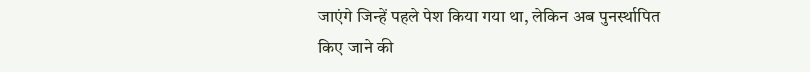जाएंगे जिन्हें पहले पेश किया गया था, लेकिन अब पुनर्स्थापित किए जाने की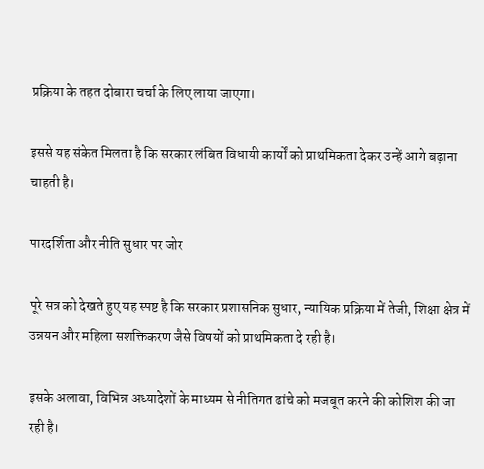प्रक्रिया के तहत दोबारा चर्चा के लिए लाया जाएगा।

इससे यह संकेत मिलता है कि सरकार लंबित विधायी कार्यों को प्राथमिकता देकर उन्हें आगे बढ़ाना चाहती है।

पारदर्शिता और नीति सुधार पर जोर

पूरे सत्र को देखते हुए यह स्पष्ट है कि सरकार प्रशासनिक सुधार, न्यायिक प्रक्रिया में तेजी, शिक्षा क्षेत्र में उन्नयन और महिला सशक्तिकरण जैसे विषयों को प्राथमिकता दे रही है।

इसके अलावा, विभिन्न अध्यादेशों के माध्यम से नीतिगत ढांचे को मजबूत करने की कोशिश की जा रही है।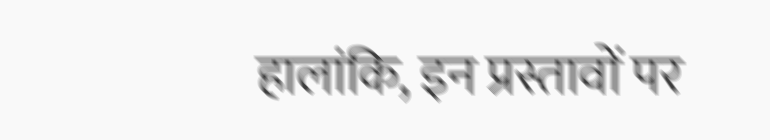हालांकि, इन प्रस्तावों पर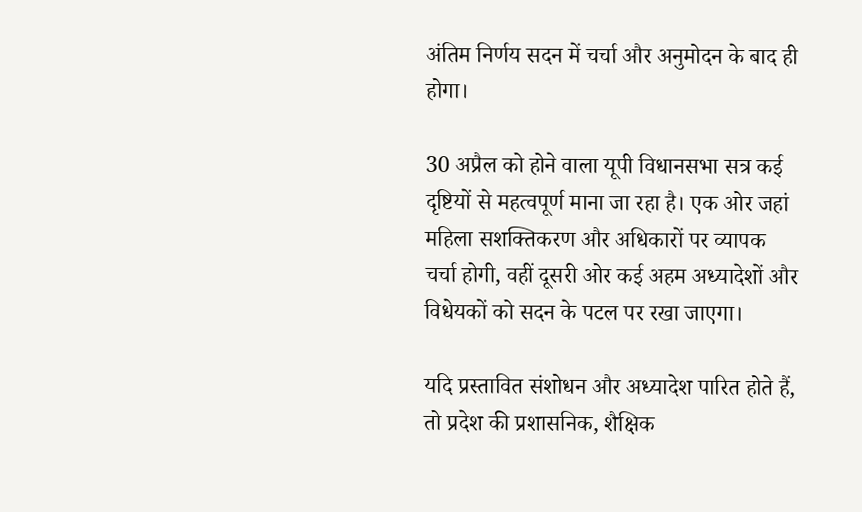अंतिम निर्णय सदन में चर्चा और अनुमोदन के बाद ही होगा।

30 अप्रैल को होने वाला यूपी विधानसभा सत्र कई दृष्टियों से महत्वपूर्ण माना जा रहा है। एक ओर जहां महिला सशक्तिकरण और अधिकारों पर व्यापक चर्चा होगी, वहीं दूसरी ओर कई अहम अध्यादेशों और विधेयकों को सदन के पटल पर रखा जाएगा।

यदि प्रस्तावित संशोधन और अध्यादेश पारित होते हैं, तो प्रदेश की प्रशासनिक, शैक्षिक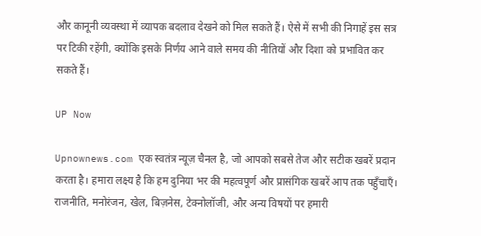और कानूनी व्यवस्था में व्यापक बदलाव देखने को मिल सकते हैं। ऐसे में सभी की निगाहें इस सत्र पर टिकी रहेंगी, क्योंकि इसके निर्णय आने वाले समय की नीतियों और दिशा को प्रभावित कर सकते हैं।

UP Now

Upnownews.com एक स्वतंत्र न्यूज़ चैनल है, जो आपको सबसे तेज और सटीक खबरें प्रदान करता है। हमारा लक्ष्य है कि हम दुनिया भर की महत्वपूर्ण और प्रासंगिक खबरें आप तक पहुँचाएँ। राजनीति, मनोरंजन, खेल, बिज़नेस, टेक्नोलॉजी, और अन्य विषयों पर हमारी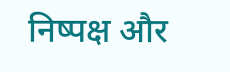निष्पक्ष और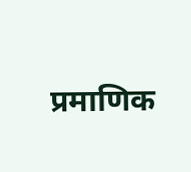प्रमाणिक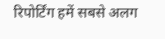रिपोर्टिंग हमें सबसे अलग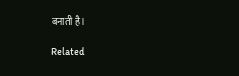बनाती है।

Related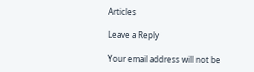Articles

Leave a Reply

Your email address will not be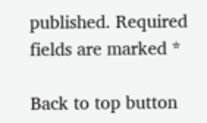published. Required fields are marked *

Back to top button